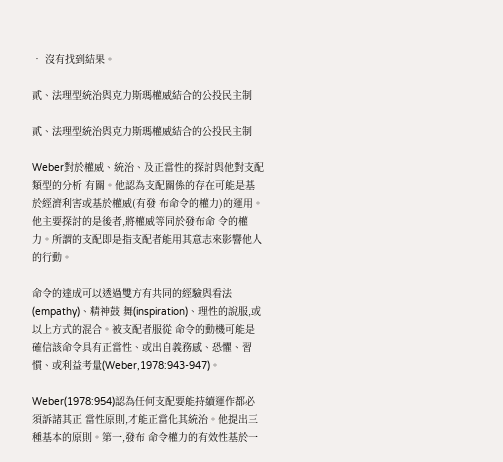• 沒有找到結果。

貳、法理型統治與克力斯瑪權威結合的公投民主制

貳、法理型統治與克力斯瑪權威結合的公投民主制

Weber對於權威、統治、及正當性的探討與他對支配類型的分析 有關。他認為支配關係的存在可能是基於經濟利害或基於權威(有發 布命令的權力)的運用。他主要探討的是後者,將權威等同於發布命 令的權力。所謂的支配即是指支配者能用其意志來影響他人的行動。

命令的達成可以透過雙方有共同的經驗與看法(empathy)、精神鼓 舞(inspiration)、理性的說服,或以上方式的混合。被支配者服從 命令的動機可能是確信該命令具有正當性、或出自義務感、恐懼、習 慣、或利益考量(Weber,1978:943-947)。

Weber(1978:954)認為任何支配要能持續運作都必須訴諸其正 當性原則,才能正當化其統治。他提出三種基本的原則。第一,發布 命令權力的有效性基於一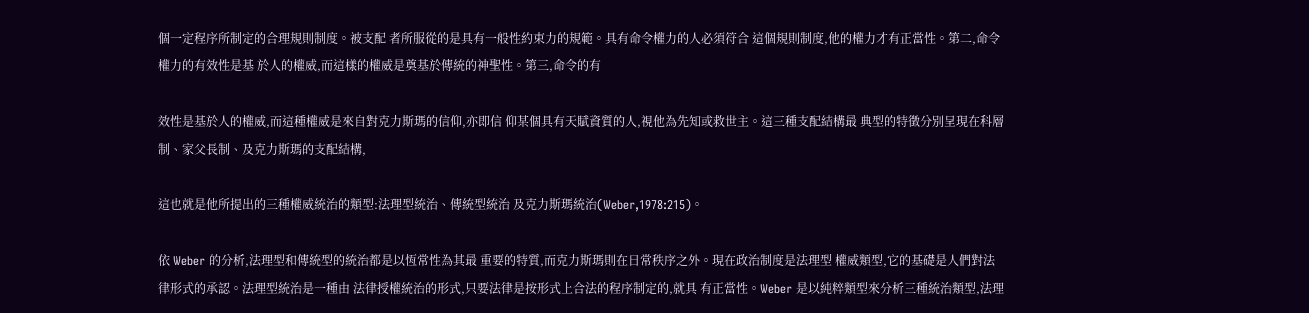個一定程序所制定的合理規則制度。被支配 者所服從的是具有一般性約束力的規範。具有命令權力的人必須符合 這個規則制度,他的權力才有正當性。第二,命令權力的有效性是基 於人的權威,而這樣的權威是奠基於傳統的神聖性。第三,命令的有

效性是基於人的權威,而這種權威是來自對克力斯瑪的信仰,亦即信 仰某個具有天賦資質的人,視他為先知或救世主。這三種支配結構最 典型的特徵分別呈現在科層制、家父長制、及克力斯瑪的支配結構,

這也就是他所提出的三種權威統治的類型:法理型統治、傳統型統治 及克力斯瑪統治(Weber,1978:215)。

依 Weber 的分析,法理型和傳統型的統治都是以恆常性為其最 重要的特質,而克力斯瑪則在日常秩序之外。現在政治制度是法理型 權威類型,它的基礎是人們對法律形式的承認。法理型統治是一種由 法律授權統治的形式,只要法律是按形式上合法的程序制定的,就具 有正當性。Weber 是以純粹類型來分析三種統治類型,法理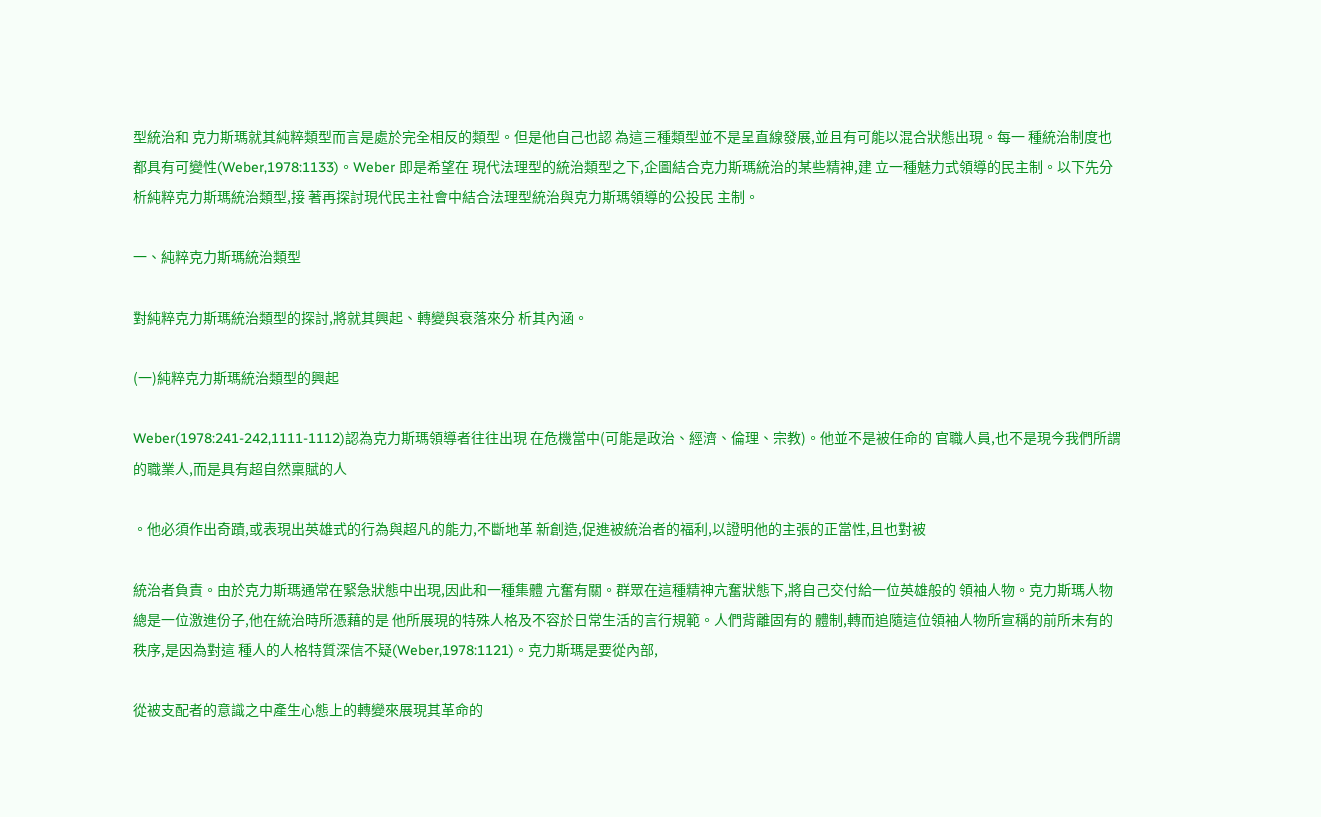型統治和 克力斯瑪就其純粹類型而言是處於完全相反的類型。但是他自己也認 為這三種類型並不是呈直線發展,並且有可能以混合狀態出現。每一 種統治制度也都具有可變性(Weber,1978:1133)。Weber 即是希望在 現代法理型的統治類型之下,企圖結合克力斯瑪統治的某些精神,建 立一種魅力式領導的民主制。以下先分析純粹克力斯瑪統治類型,接 著再探討現代民主社會中結合法理型統治與克力斯瑪領導的公投民 主制。

一、純粹克力斯瑪統治類型

對純粹克力斯瑪統治類型的探討,將就其興起、轉變與衰落來分 析其內涵。

(一)純粹克力斯瑪統治類型的興起

Weber(1978:241-242,1111-1112)認為克力斯瑪領導者往往出現 在危機當中(可能是政治、經濟、倫理、宗教)。他並不是被任命的 官職人員,也不是現今我們所謂的職業人,而是具有超自然稟賦的人

。他必須作出奇蹟,或表現出英雄式的行為與超凡的能力,不斷地革 新創造,促進被統治者的福利,以證明他的主張的正當性,且也對被

統治者負責。由於克力斯瑪通常在緊急狀態中出現,因此和一種集體 亢奮有關。群眾在這種精神亢奮狀態下,將自己交付給一位英雄般的 領袖人物。克力斯瑪人物總是一位激進份子,他在統治時所憑藉的是 他所展現的特殊人格及不容於日常生活的言行規範。人們背離固有的 體制,轉而追隨這位領袖人物所宣稱的前所未有的秩序,是因為對這 種人的人格特質深信不疑(Weber,1978:1121)。克力斯瑪是要從內部,

從被支配者的意識之中產生心態上的轉變來展現其革命的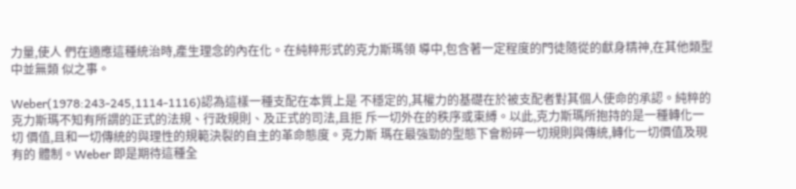力量,使人 們在適應這種統治時,產生理念的內在化。在純粹形式的克力斯瑪領 導中,包含著一定程度的門徒隨從的獻身精神,在其他類型中並無類 似之事。

Weber(1978:243-245,1114-1116)認為這樣一種支配在本質上是 不穩定的,其權力的基礎在於被支配者對其個人使命的承認。純粹的 克力斯瑪不知有所謂的正式的法規、行政規則、及正式的司法,且拒 斥一切外在的秩序或束縛。以此,克力斯瑪所抱持的是一種轉化一切 價值,且和一切傳統的與理性的規範決裂的自主的革命態度。克力斯 瑪在最強勁的型態下會粉碎一切規則與傳統,轉化一切價值及現有的 體制。Weber 即是期待這種全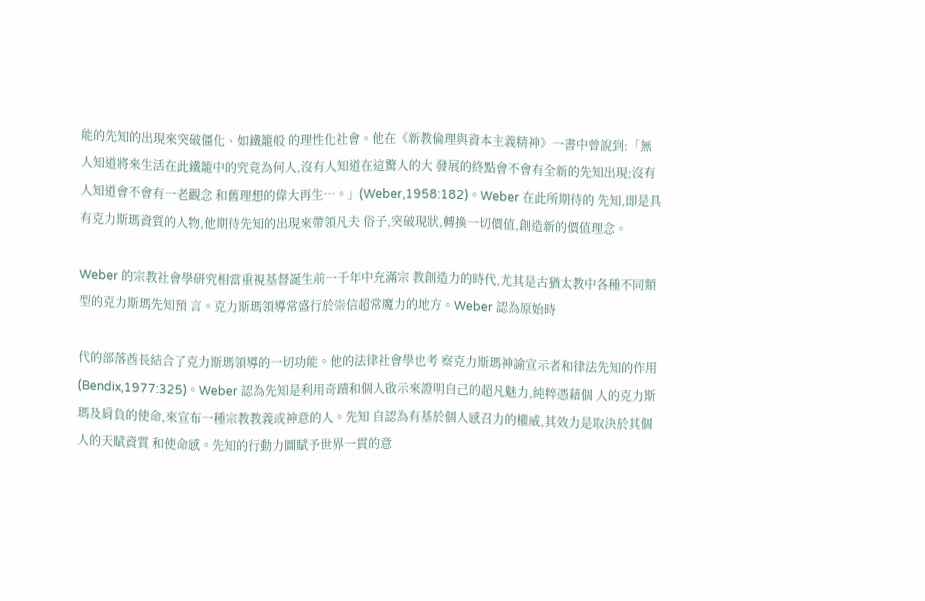能的先知的出現來突破僵化、如鐵籠般 的理性化社會。他在《新教倫理與資本主義精神》一書中曾說到:「無 人知道將來生活在此鐵籠中的究竟為何人,沒有人知道在這驚人的大 發展的終點會不會有全新的先知出現;沒有人知道會不會有一老觀念 和舊理想的偉大再生…。」(Weber,1958:182)。Weber 在此所期待的 先知,即是具有克力斯瑪資質的人物,他期待先知的出現來帶領凡夫 俗子,突破現狀,轉換一切價值,創造新的價值理念。

Weber 的宗教社會學研究相當重視基督誕生前一千年中充滿宗 教創造力的時代,尤其是古猶太教中各種不同類型的克力斯瑪先知預 言。克力斯瑪領導常盛行於崇信超常魔力的地方。Weber 認為原始時

代的部落酋長結合了克力斯瑪領導的一切功能。他的法律社會學也考 察克力斯瑪神諭宣示者和律法先知的作用(Bendix,1977:325)。Weber 認為先知是利用奇蹟和個人啟示來證明自己的超凡魅力,純粹憑藉個 人的克力斯瑪及肩負的使命,來宣布一種宗教教義或神意的人。先知 自認為有基於個人感召力的權威,其效力是取決於其個人的天賦資質 和使命感。先知的行動力圖賦予世界一貫的意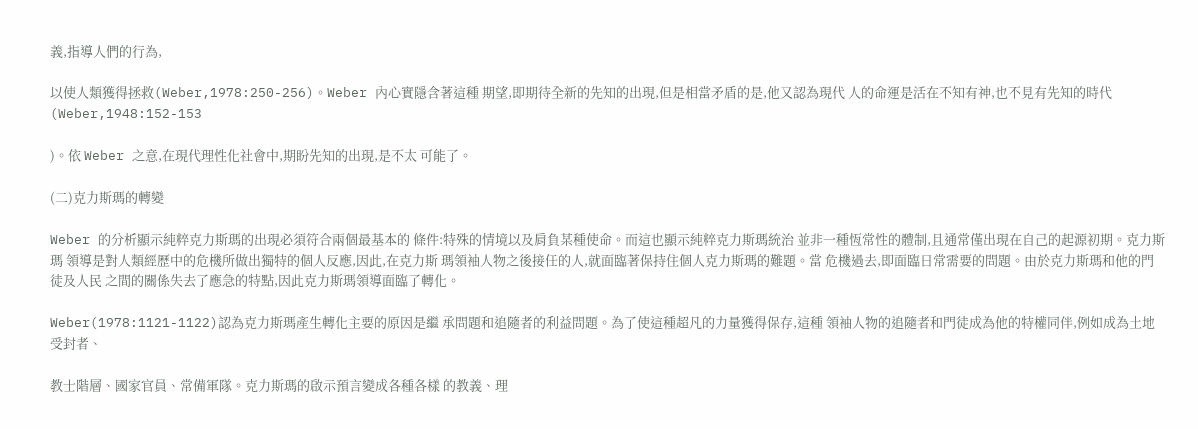義,指導人們的行為,

以使人類獲得拯救(Weber,1978:250-256)。Weber 內心實隱含著這種 期望,即期待全新的先知的出現,但是相當矛盾的是,他又認為現代 人的命運是活在不知有神,也不見有先知的時代(Weber,1948:152-153

)。依 Weber 之意,在現代理性化社會中,期盼先知的出現,是不太 可能了。

(二)克力斯瑪的轉變

Weber 的分析顯示純粹克力斯瑪的出現必須符合兩個最基本的 條件:特殊的情境以及肩負某種使命。而這也顯示純粹克力斯瑪統治 並非一種恆常性的體制,且通常僅出現在自己的起源初期。克力斯瑪 領導是對人類經歷中的危機所做出獨特的個人反應,因此,在克力斯 瑪領袖人物之後接任的人,就面臨著保持住個人克力斯瑪的難題。當 危機過去,即面臨日常需要的問題。由於克力斯瑪和他的門徒及人民 之間的關係失去了應急的特點,因此克力斯瑪領導面臨了轉化。

Weber(1978:1121-1122)認為克力斯瑪產生轉化主要的原因是繼 承問題和追隨者的利益問題。為了使這種超凡的力量獲得保存,這種 領袖人物的追隨者和門徒成為他的特權同伴,例如成為土地受封者、

教士階層、國家官員、常備軍隊。克力斯瑪的啟示預言變成各種各樣 的教義、理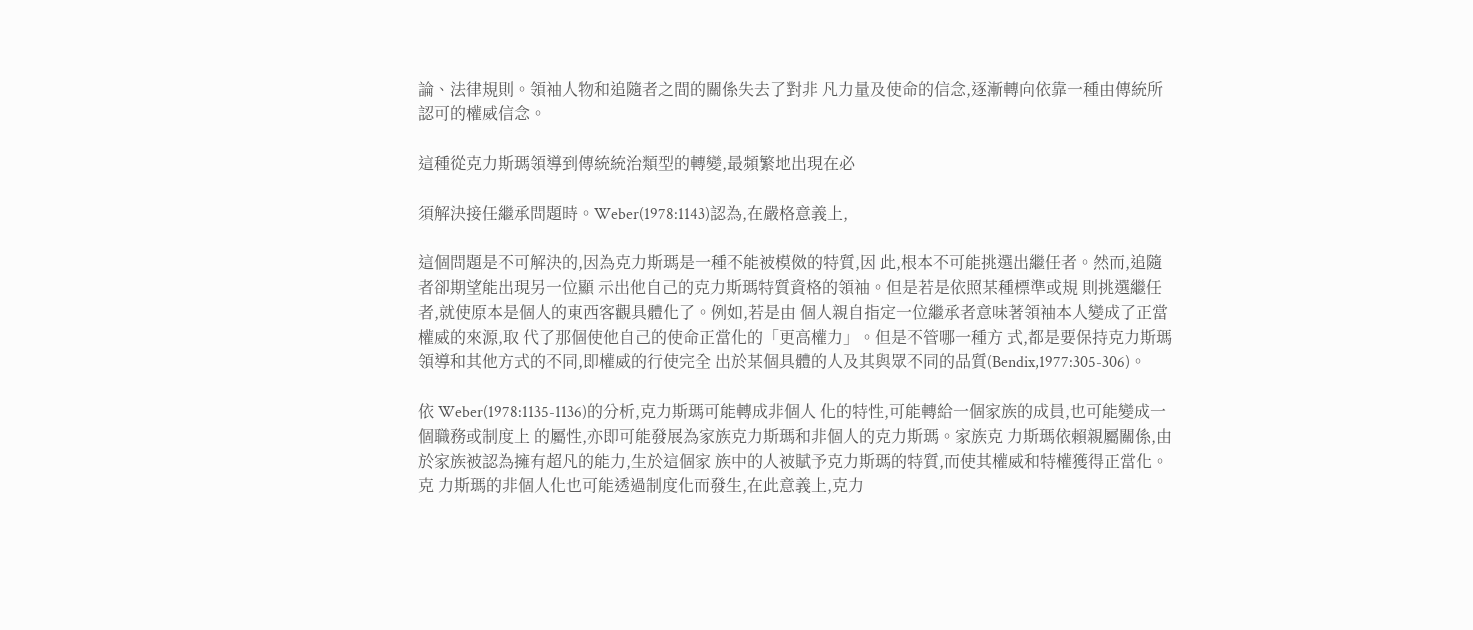論、法律規則。領袖人物和追隨者之間的關係失去了對非 凡力量及使命的信念,逐漸轉向依靠一種由傳統所認可的權威信念。

這種從克力斯瑪領導到傳統統治類型的轉變,最頻繁地出現在必

須解決接任繼承問題時。Weber(1978:1143)認為,在嚴格意義上,

這個問題是不可解決的,因為克力斯瑪是一種不能被模傚的特質,因 此,根本不可能挑選出繼任者。然而,追隨者卻期望能出現另一位顯 示出他自己的克力斯瑪特質資格的領袖。但是若是依照某種標準或規 則挑選繼任者,就使原本是個人的東西客觀具體化了。例如,若是由 個人親自指定一位繼承者意味著領袖本人變成了正當權威的來源,取 代了那個使他自己的使命正當化的「更高權力」。但是不管哪一種方 式,都是要保持克力斯瑪領導和其他方式的不同,即權威的行使完全 出於某個具體的人及其與眾不同的品質(Bendix,1977:305-306)。

依 Weber(1978:1135-1136)的分析,克力斯瑪可能轉成非個人 化的特性,可能轉給一個家族的成員,也可能變成一個職務或制度上 的屬性,亦即可能發展為家族克力斯瑪和非個人的克力斯瑪。家族克 力斯瑪依賴親屬關係,由於家族被認為擁有超凡的能力,生於這個家 族中的人被賦予克力斯瑪的特質,而使其權威和特權獲得正當化。克 力斯瑪的非個人化也可能透過制度化而發生,在此意義上,克力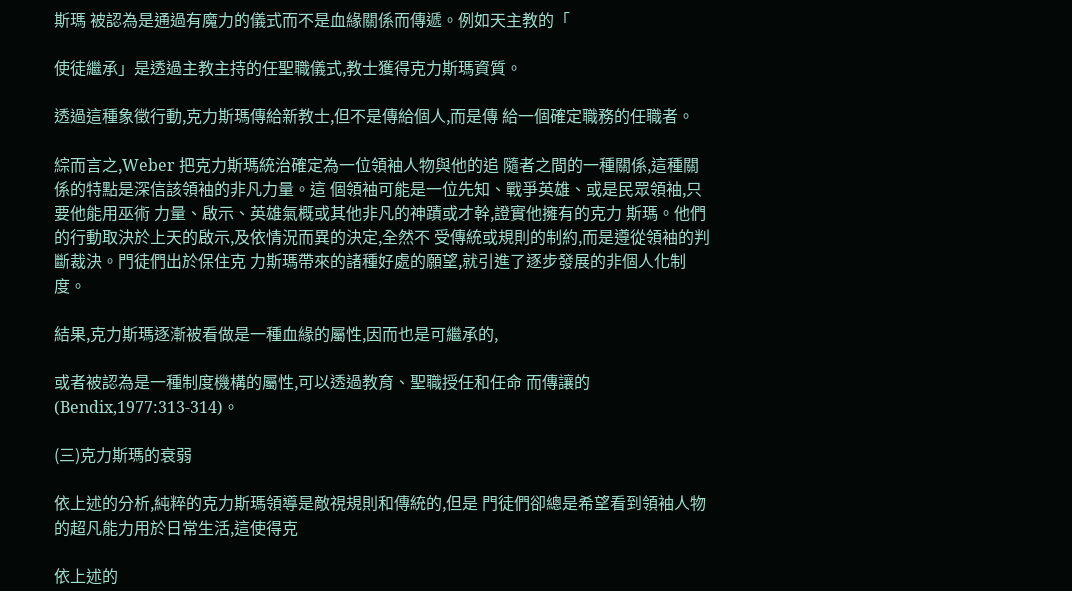斯瑪 被認為是通過有魔力的儀式而不是血緣關係而傳遞。例如天主教的「

使徒繼承」是透過主教主持的任聖職儀式,教士獲得克力斯瑪資質。

透過這種象徵行動,克力斯瑪傳給新教士,但不是傳給個人,而是傳 給一個確定職務的任職者。

綜而言之,Weber 把克力斯瑪統治確定為一位領袖人物與他的追 隨者之間的一種關係,這種關係的特點是深信該領袖的非凡力量。這 個領袖可能是一位先知、戰爭英雄、或是民眾領袖,只要他能用巫術 力量、啟示、英雄氣概或其他非凡的神蹟或才幹,證實他擁有的克力 斯瑪。他們的行動取決於上天的啟示,及依情況而異的決定,全然不 受傳統或規則的制約,而是遵從領袖的判斷裁決。門徒們出於保住克 力斯瑪帶來的諸種好處的願望,就引進了逐步發展的非個人化制度。

結果,克力斯瑪逐漸被看做是一種血緣的屬性,因而也是可繼承的,

或者被認為是一種制度機構的屬性,可以透過教育、聖職授任和任命 而傳讓的(Bendix,1977:313-314)。

(三)克力斯瑪的衰弱

依上述的分析,純粹的克力斯瑪領導是敵視規則和傳統的,但是 門徒們卻總是希望看到領袖人物的超凡能力用於日常生活,這使得克

依上述的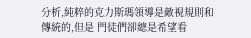分析,純粹的克力斯瑪領導是敵視規則和傳統的,但是 門徒們卻總是希望看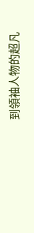到領袖人物的超凡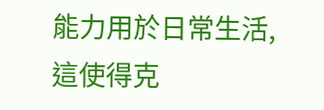能力用於日常生活,這使得克